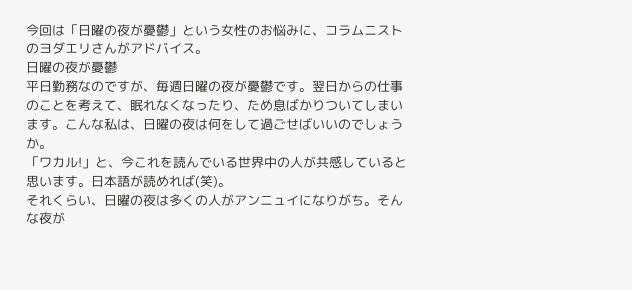今回は「日曜の夜が憂鬱」という女性のお悩みに、コラムニストのヨダエリさんがアドバイス。
日曜の夜が憂鬱
平日勤務なのですが、毎週日曜の夜が憂鬱です。翌日からの仕事のことを考えて、眠れなくなったり、ため息ばかりついてしまいます。こんな私は、日曜の夜は何をして過ごせばいいのでしょうか。
「ワカル!」と、今これを読んでいる世界中の人が共感していると思います。日本語が読めれば(笑)。
それくらい、日曜の夜は多くの人がアンニュイになりがち。そんな夜が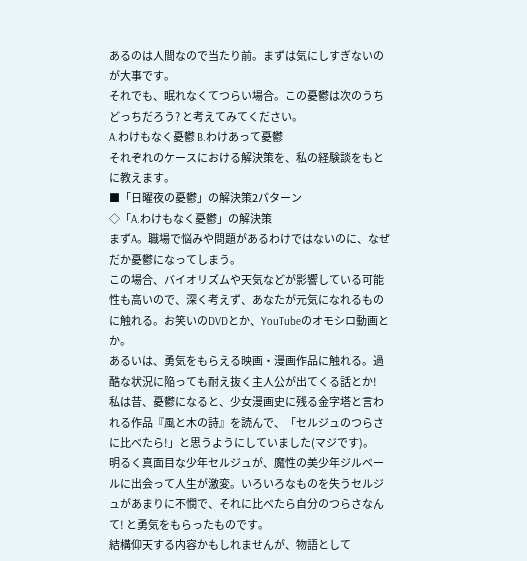あるのは人間なので当たり前。まずは気にしすぎないのが大事です。
それでも、眠れなくてつらい場合。この憂鬱は次のうちどっちだろう? と考えてみてください。
A.わけもなく憂鬱 B.わけあって憂鬱
それぞれのケースにおける解決策を、私の経験談をもとに教えます。
■「日曜夜の憂鬱」の解決策2パターン
◇「A.わけもなく憂鬱」の解決策
まずA。職場で悩みや問題があるわけではないのに、なぜだか憂鬱になってしまう。
この場合、バイオリズムや天気などが影響している可能性も高いので、深く考えず、あなたが元気になれるものに触れる。お笑いのDVDとか、YouTubeのオモシロ動画とか。
あるいは、勇気をもらえる映画・漫画作品に触れる。過酷な状況に陥っても耐え抜く主人公が出てくる話とか!
私は昔、憂鬱になると、少女漫画史に残る金字塔と言われる作品『風と木の詩』を読んで、「セルジュのつらさに比べたら!」と思うようにしていました(マジです)。
明るく真面目な少年セルジュが、魔性の美少年ジルベールに出会って人生が激変。いろいろなものを失うセルジュがあまりに不憫で、それに比べたら自分のつらさなんて! と勇気をもらったものです。
結構仰天する内容かもしれませんが、物語として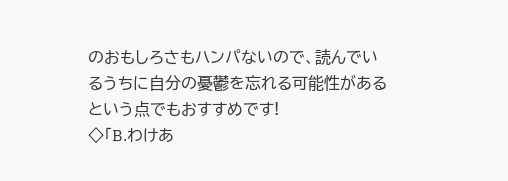のおもしろさもハンパないので、読んでいるうちに自分の憂鬱を忘れる可能性があるという点でもおすすめです!
◇「B.わけあ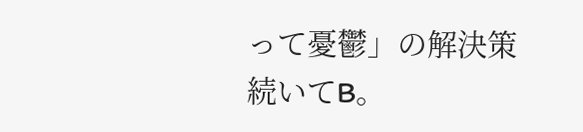って憂鬱」の解決策
続いてB。